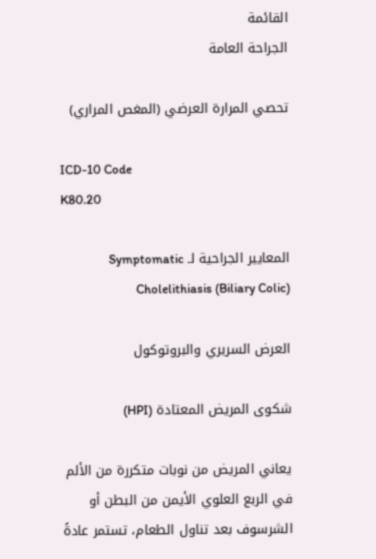القائمة
الجراحة العامة

تحصي المرارة العرضي (المغص المراري)

ICD-10 Code
K80.20

المعايير الجراحية لـ Symptomatic Cholelithiasis (Biliary Colic)

العرض السريري والبروتوكول

شكوى المريض المعتادة (HPI)

يعاني المريض من نوبات متكررة من الألم في الربع العلوي الأيمن من البطن أو الشرسوف بعد تناول الطعام، تستمر عادةً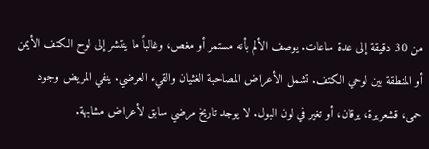من 30 دقيقة إلى عدة ساعات. يوصف الألم بأنه مستمر أو مغص، وغالباً ما ينتشر إلى لوح الكتف الأيمن أو المنطقة بين لوحي الكتف. تشمل الأعراض المصاحبة الغثيان والقيء العرضي. ينفي المريض وجود حمى، قشعريرة، يرقان، أو تغير في لون البول. لا يوجد تاريخ مرضي سابق لأعراض مشابهة.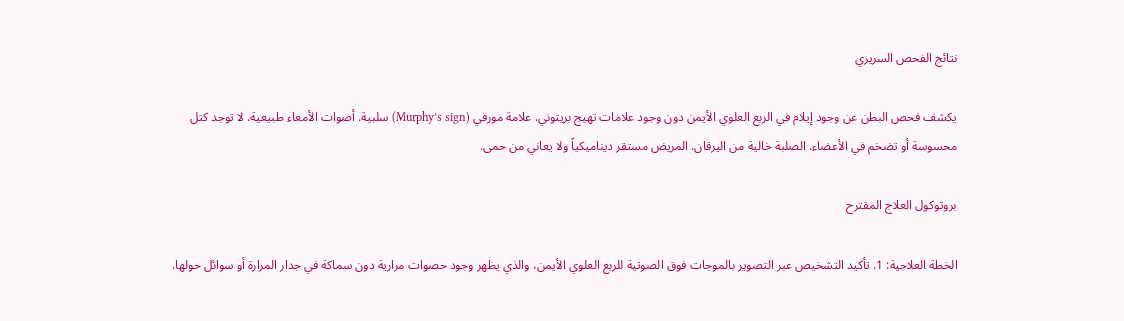نتائج الفحص السريري

يكشف فحص البطن عن وجود إيلام في الربع العلوي الأيمن دون وجود علامات تهيج بريتوني. علامة مورفي (Murphy’s sign) سلبية. أصوات الأمعاء طبيعية. لا توجد كتل محسوسة أو تضخم في الأعضاء. الصلبة خالية من اليرقان. المريض مستقر ديناميكياً ولا يعاني من حمى.

بروتوكول العلاج المقترح

الخطة العلاجية: 1. تأكيد التشخيص عبر التصوير بالموجات فوق الصوتية للربع العلوي الأيمن، والذي يظهر وجود حصوات مرارية دون سماكة في جدار المرارة أو سوائل حولها.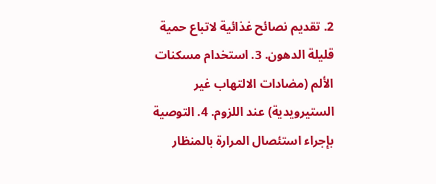2. تقديم نصائح غذائية لاتباع حمية قليلة الدهون. 3. استخدام مسكنات الألم (مضادات الالتهاب غير الستيرويدية) عند اللزوم. 4. التوصية بإجراء استئصال المرارة بالمنظار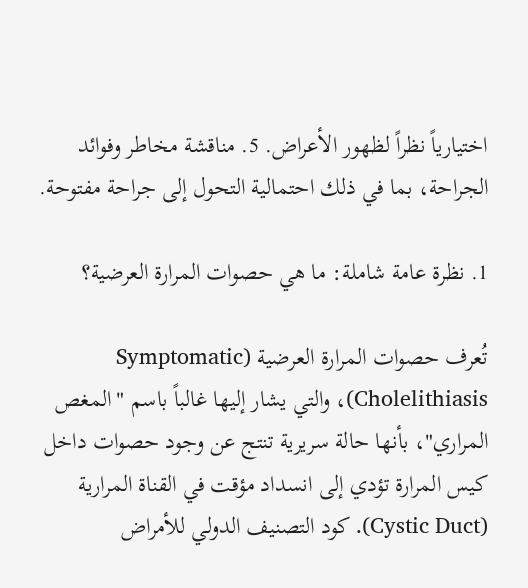اختيارياً نظراً لظهور الأعراض. 5. مناقشة مخاطر وفوائد الجراحة، بما في ذلك احتمالية التحول إلى جراحة مفتوحة.

1. نظرة عامة شاملة: ما هي حصوات المرارة العرضية؟

تُعرف حصوات المرارة العرضية (Symptomatic Cholelithiasis)، والتي يشار إليها غالباً باسم "المغص المراري"، بأنها حالة سريرية تنتج عن وجود حصوات داخل كيس المرارة تؤدي إلى انسداد مؤقت في القناة المرارية (Cystic Duct). كود التصنيف الدولي للأمراض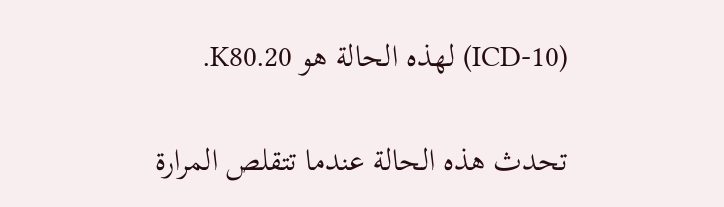(ICD-10) لهذه الحالة هو K80.20.

تحدث هذه الحالة عندما تتقلص المرارة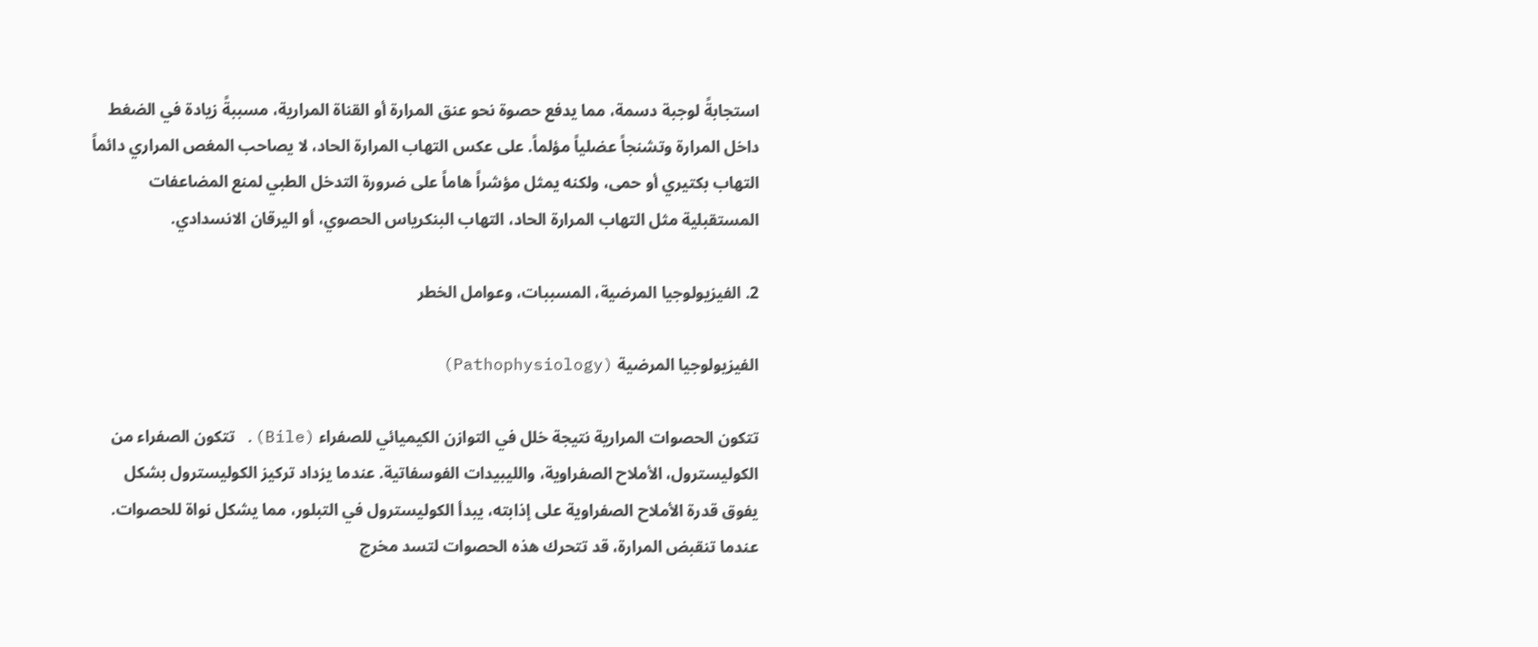استجابةً لوجبة دسمة، مما يدفع حصوة نحو عنق المرارة أو القناة المرارية، مسببةً زيادة في الضغط داخل المرارة وتشنجاً عضلياً مؤلماً. على عكس التهاب المرارة الحاد، لا يصاحب المغص المراري دائماً التهاب بكتيري أو حمى، ولكنه يمثل مؤشراً هاماً على ضرورة التدخل الطبي لمنع المضاعفات المستقبلية مثل التهاب المرارة الحاد، التهاب البنكرياس الحصوي، أو اليرقان الانسدادي.

2. الفيزيولوجيا المرضية، المسببات، وعوامل الخطر

الفيزيولوجيا المرضية (Pathophysiology)

تتكون الحصوات المرارية نتيجة خلل في التوازن الكيميائي للصفراء (Bile). تتكون الصفراء من الكوليسترول، الأملاح الصفراوية، والليبيدات الفوسفاتية. عندما يزداد تركيز الكوليسترول بشكل يفوق قدرة الأملاح الصفراوية على إذابته، يبدأ الكوليسترول في التبلور، مما يشكل نواة للحصوات.
عندما تنقبض المرارة، قد تتحرك هذه الحصوات لتسد مخرج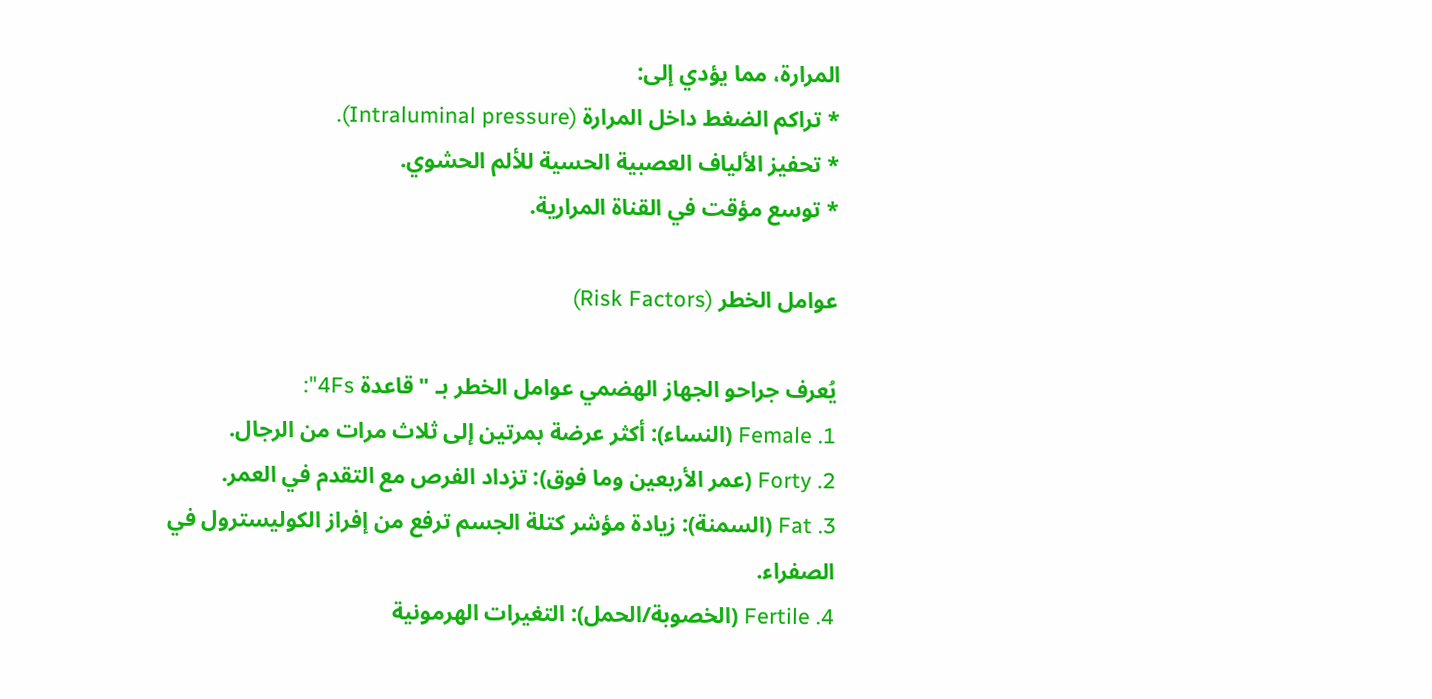المرارة، مما يؤدي إلى:
* تراكم الضغط داخل المرارة (Intraluminal pressure).
* تحفيز الألياف العصبية الحسية للألم الحشوي.
* توسع مؤقت في القناة المرارية.

عوامل الخطر (Risk Factors)

يُعرف جراحو الجهاز الهضمي عوامل الخطر بـ "قاعدة 4Fs":
1. Female (النساء): أكثر عرضة بمرتين إلى ثلاث مرات من الرجال.
2. Forty (عمر الأربعين وما فوق): تزداد الفرص مع التقدم في العمر.
3. Fat (السمنة): زيادة مؤشر كتلة الجسم ترفع من إفراز الكوليسترول في الصفراء.
4. Fertile (الخصوبة/الحمل): التغيرات الهرمونية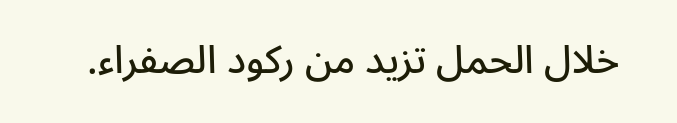خلال الحمل تزيد من ركود الصفراء.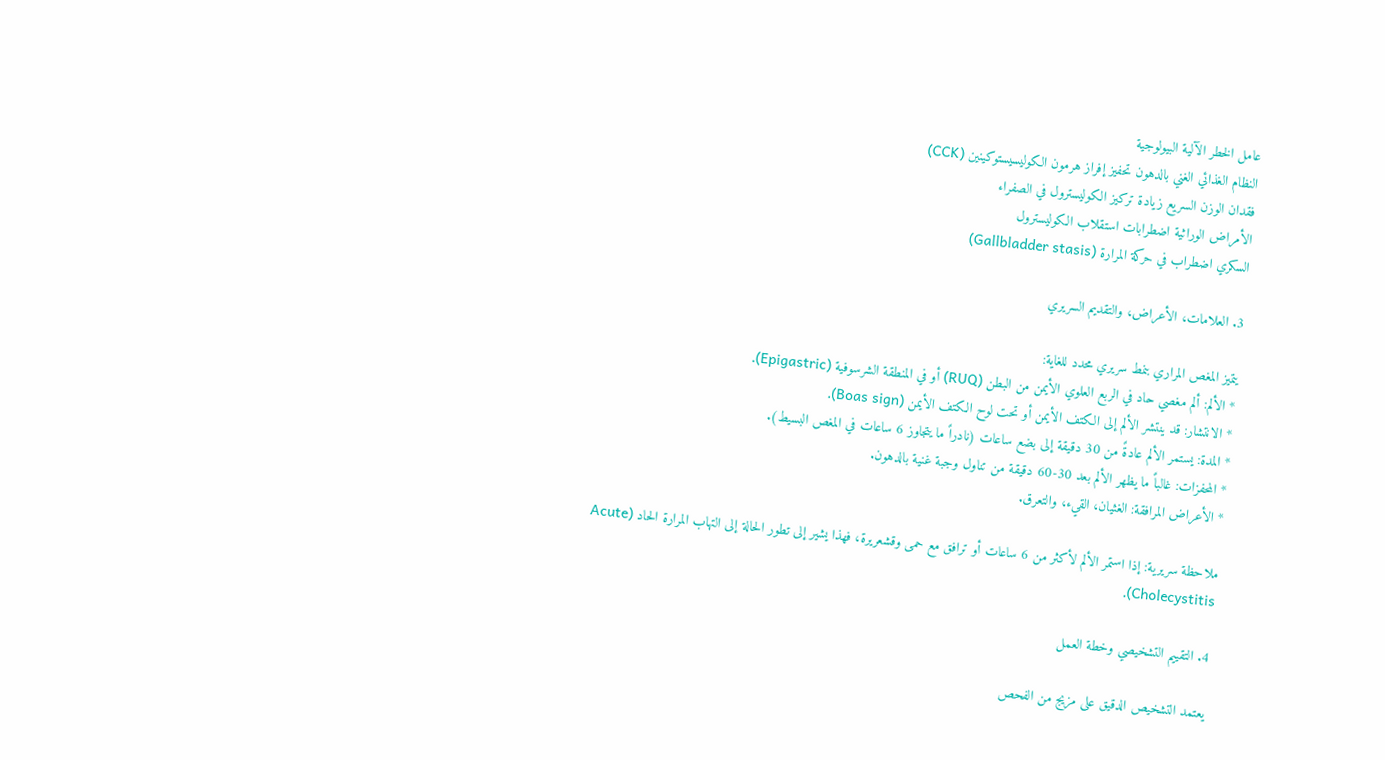عامل الخطر الآلية البيولوجية
النظام الغذائي الغني بالدهون تحفيز إفراز هرمون الكوليسيستوكينين (CCK)
فقدان الوزن السريع زيادة تركيز الكوليسترول في الصفراء
الأمراض الوراثية اضطرابات استقلاب الكوليسترول
السكري اضطراب في حركة المرارة (Gallbladder stasis)

3. العلامات، الأعراض، والتقديم السريري

يتميز المغص المراري بنمط سريري محدد للغاية:
* الألم: ألم مغصي حاد في الربع العلوي الأيمن من البطن (RUQ) أو في المنطقة الشرسوفية (Epigastric).
* الانتشار: قد ينتشر الألم إلى الكتف الأيمن أو تحت لوح الكتف الأيمن (Boas sign).
* المدة: يستمر الألم عادةً من 30 دقيقة إلى بضع ساعات (نادراً ما يتجاوز 6 ساعات في المغص البسيط).
* المحفزات: غالباً ما يظهر الألم بعد 30-60 دقيقة من تناول وجبة غنية بالدهون.
* الأعراض المرافقة: الغثيان، القيء، والتعرق.

ملاحظة سريرية: إذا استمر الألم لأكثر من 6 ساعات أو ترافق مع حمى وقشعريرة، فهذا يشير إلى تطور الحالة إلى التهاب المرارة الحاد (Acute Cholecystitis).

4. التقييم التشخيصي وخطة العمل

يعتمد التشخيص الدقيق على مزيج من الفحص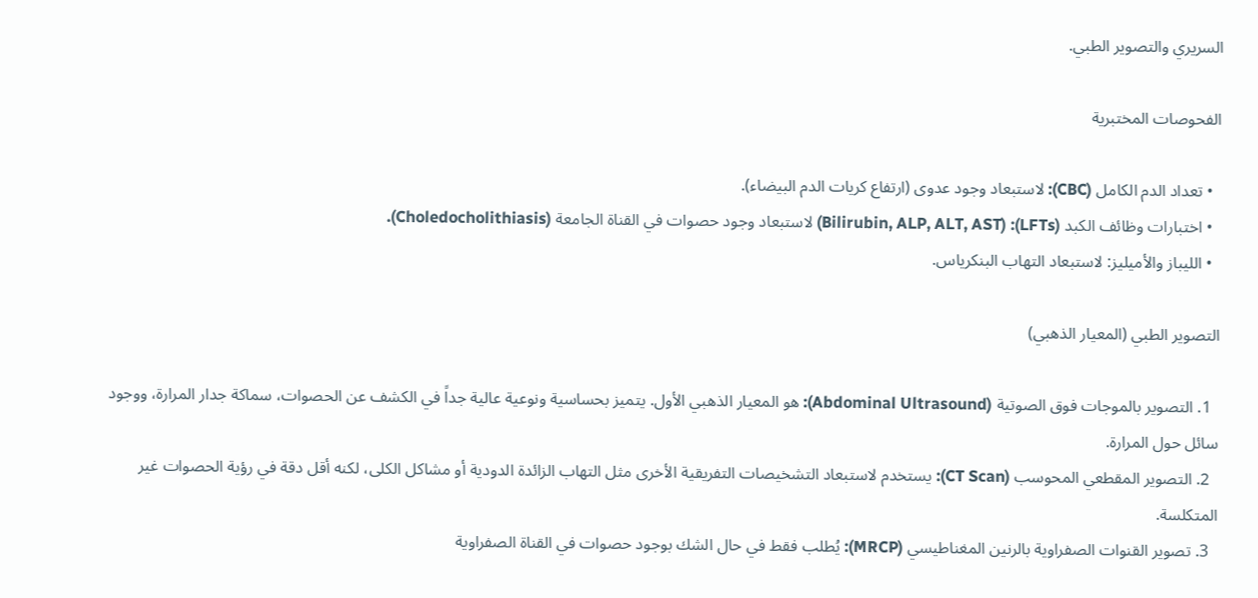السريري والتصوير الطبي.

الفحوصات المختبرية

  • تعداد الدم الكامل (CBC): لاستبعاد وجود عدوى (ارتفاع كريات الدم البيضاء).
  • اختبارات وظائف الكبد (LFTs): (Bilirubin, ALP, ALT, AST) لاستبعاد وجود حصوات في القناة الجامعة (Choledocholithiasis).
  • الليباز والأميليز: لاستبعاد التهاب البنكرياس.

التصوير الطبي (المعيار الذهبي)

  1. التصوير بالموجات فوق الصوتية (Abdominal Ultrasound): هو المعيار الذهبي الأول. يتميز بحساسية ونوعية عالية جداً في الكشف عن الحصوات، سماكة جدار المرارة، ووجود سائل حول المرارة.
  2. التصوير المقطعي المحوسب (CT Scan): يستخدم لاستبعاد التشخيصات التفريقية الأخرى مثل التهاب الزائدة الدودية أو مشاكل الكلى، لكنه أقل دقة في رؤية الحصوات غير المتكلسة.
  3. تصوير القنوات الصفراوية بالرنين المغناطيسي (MRCP): يُطلب فقط في حال الشك بوجود حصوات في القناة الصفراوية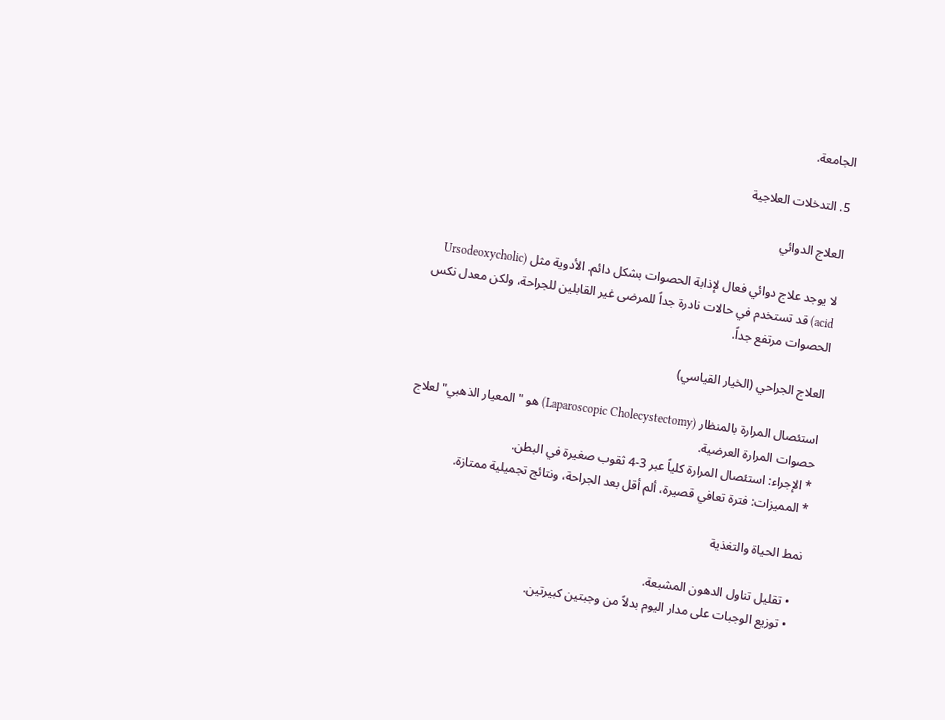الجامعة.

5. التدخلات العلاجية

العلاج الدوائي

لا يوجد علاج دوائي فعال لإذابة الحصوات بشكل دائم. الأدوية مثل (Ursodeoxycholic acid) قد تستخدم في حالات نادرة جداً للمرضى غير القابلين للجراحة، ولكن معدل نكس الحصوات مرتفع جداً.

العلاج الجراحي (الخيار القياسي)

استئصال المرارة بالمنظار (Laparoscopic Cholecystectomy) هو "المعيار الذهبي" لعلاج حصوات المرارة العرضية.
* الإجراء: استئصال المرارة كلياً عبر 3-4 ثقوب صغيرة في البطن.
* المميزات: فترة تعافي قصيرة، ألم أقل بعد الجراحة، ونتائج تجميلية ممتازة.

نمط الحياة والتغذية

  • تقليل تناول الدهون المشبعة.
  • توزيع الوجبات على مدار اليوم بدلاً من وجبتين كبيرتين.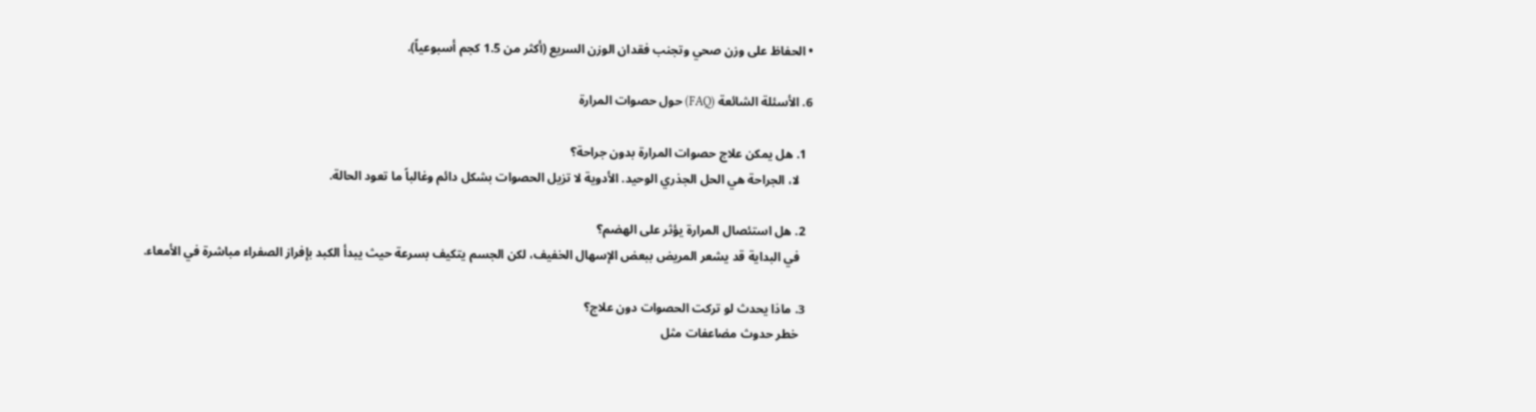• الحفاظ على وزن صحي وتجنب فقدان الوزن السريع (أكثر من 1.5 كجم أسبوعياً).

6. الأسئلة الشائعة (FAQ) حول حصوات المرارة

  1. هل يمكن علاج حصوات المرارة بدون جراحة؟
    لا، الجراحة هي الحل الجذري الوحيد. الأدوية لا تزيل الحصوات بشكل دائم وغالباً ما تعود الحالة.

  2. هل استئصال المرارة يؤثر على الهضم؟
    في البداية قد يشعر المريض ببعض الإسهال الخفيف، لكن الجسم يتكيف بسرعة حيث يبدأ الكبد بإفراز الصفراء مباشرة في الأمعاء.

  3. ماذا يحدث لو تركت الحصوات دون علاج؟
    خطر حدوث مضاعفات مثل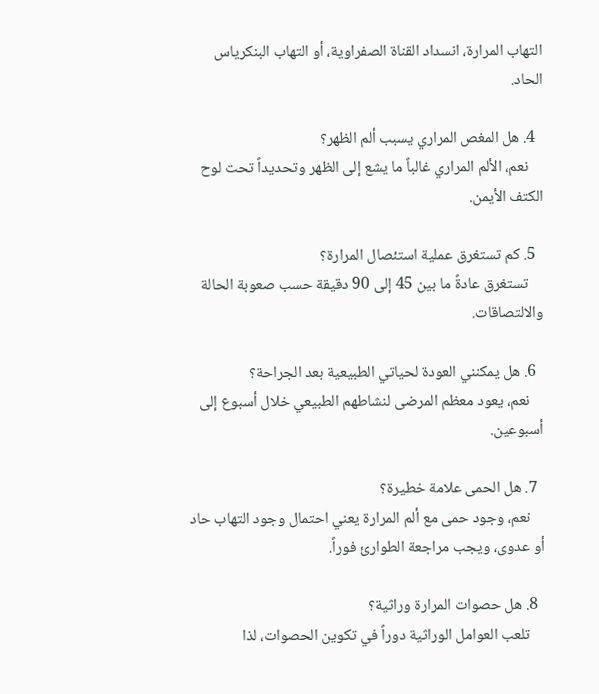التهاب المرارة، انسداد القناة الصفراوية، أو التهاب البنكرياس الحاد.

  4. هل المغص المراري يسبب ألم الظهر؟
    نعم، الألم المراري غالباً ما يشع إلى الظهر وتحديداً تحت لوح الكتف الأيمن.

  5. كم تستغرق عملية استئصال المرارة؟
    تستغرق عادةً ما بين 45 إلى 90 دقيقة حسب صعوبة الحالة والالتصاقات.

  6. هل يمكنني العودة لحياتي الطبيعية بعد الجراحة؟
    نعم، يعود معظم المرضى لنشاطهم الطبيعي خلال أسبوع إلى أسبوعين.

  7. هل الحمى علامة خطيرة؟
    نعم، وجود حمى مع ألم المرارة يعني احتمال وجود التهاب حاد أو عدوى، ويجب مراجعة الطوارئ فوراً.

  8. هل حصوات المرارة وراثية؟
    تلعب العوامل الوراثية دوراً في تكوين الحصوات، لذا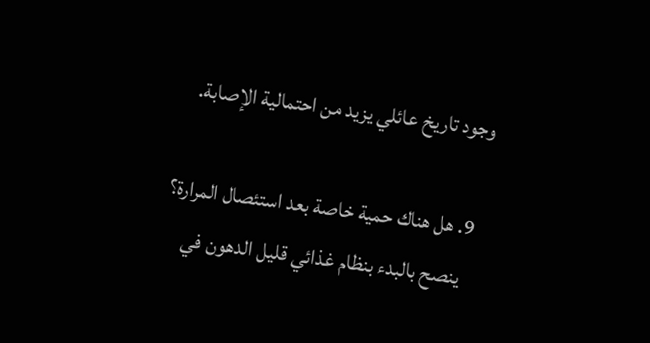وجود تاريخ عائلي يزيد من احتمالية الإصابة.

  9. هل هناك حمية خاصة بعد استئصال المرارة؟
    ينصح بالبدء بنظام غذائي قليل الدهون في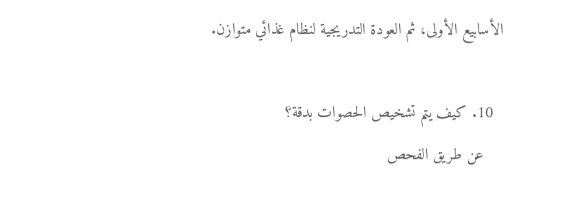الأسابيع الأولى، ثم العودة التدريجية لنظام غذائي متوازن.

  10. كيف يتم تشخيص الحصوات بدقة؟
    عن طريق الفحص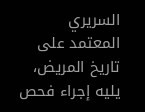السريري المعتمد على تاريخ المريض، يليه إجراء فحص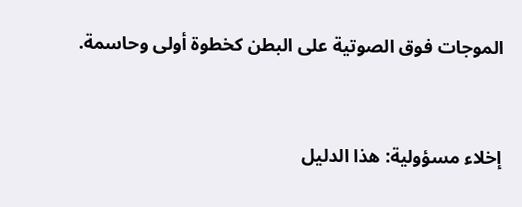الموجات فوق الصوتية على البطن كخطوة أولى وحاسمة.


إخلاء مسؤولية: هذا الدليل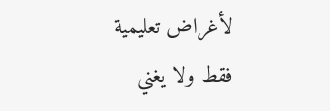لأغراض تعليمية فقط ولا يغني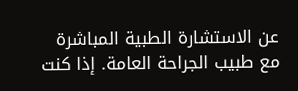عن الاستشارة الطبية المباشرة مع طبيب الجراحة العامة. إذا كنت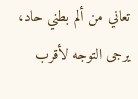تعاني من ألم بطني حاد، يرجى التوجه لأقرب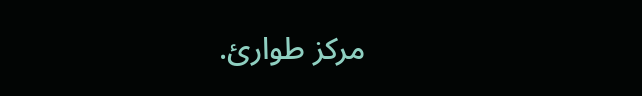مركز طوارئ.